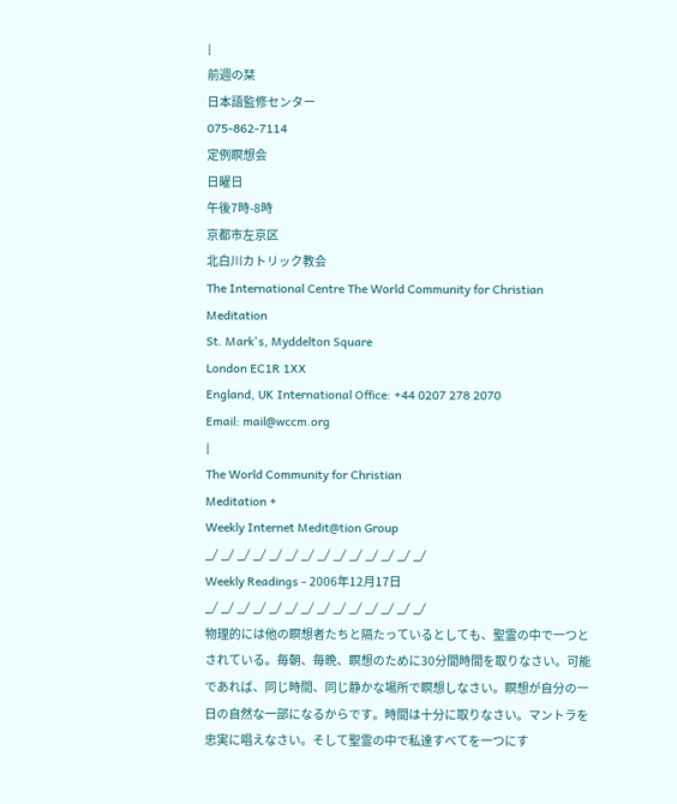|
前週の栞
日本語監修センター
075-862-7114
定例瞑想会
日曜日
午後7時-8時
京都市左京区
北白川カトリック教会
The International Centre The World Community for Christian Meditation
St. Mark's, Myddelton Square
London EC1R 1XX
England, UK International Office: +44 0207 278 2070
Email: mail@wccm.org
|
The World Community for Christian
Meditation +
Weekly Internet Medit@tion Group
_/ _/ _/ _/ _/ _/ _/ _/ _/ _/ _/ _/ _/ _/
Weekly Readings - 2006年12月17日
_/ _/ _/ _/ _/ _/ _/ _/ _/ _/ _/ _/ _/ _/
物理的には他の瞑想者たちと隔たっているとしても、聖霊の中で一つとされている。毎朝、毎晩、瞑想のために30分間時間を取りなさい。可能であれば、同じ時間、同じ静かな場所で瞑想しなさい。瞑想が自分の一日の自然な一部になるからです。時間は十分に取りなさい。マントラを忠実に唱えなさい。そして聖霊の中で私達すべてを一つにす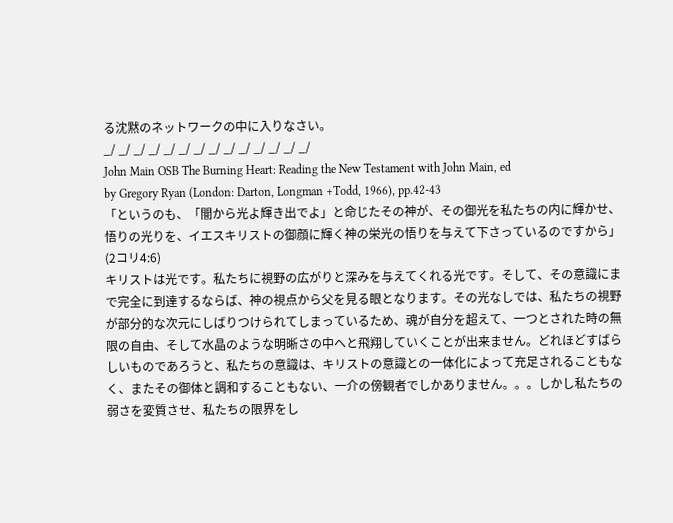る沈黙のネットワークの中に入りなさい。
_/ _/ _/ _/ _/ _/ _/ _/ _/ _/ _/ _/ _/ _/
John Main OSB The Burning Heart: Reading the New Testament with John Main, ed
by Gregory Ryan (London: Darton, Longman +Todd, 1966), pp.42-43
「というのも、「闇から光よ輝き出でよ」と命じたその神が、その御光を私たちの内に輝かせ、悟りの光りを、イエスキリストの御顔に輝く神の栄光の悟りを与えて下さっているのですから」(2コリ4:6)
キリストは光です。私たちに視野の広がりと深みを与えてくれる光です。そして、その意識にまで完全に到達するならば、神の視点から父を見る眼となります。その光なしでは、私たちの視野が部分的な次元にしばりつけられてしまっているため、魂が自分を超えて、一つとされた時の無限の自由、そして水晶のような明晰さの中へと飛翔していくことが出来ません。どれほどすばらしいものであろうと、私たちの意識は、キリストの意識との一体化によって充足されることもなく、またその御体と調和することもない、一介の傍観者でしかありません。。。しかし私たちの弱さを変質させ、私たちの限界をし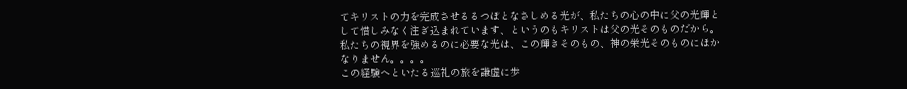てキリストの力を完成させるるつぼとなさしめる光が、私たちの心の中に父の光輝として惜しみなく注ぎ込まれています、というのもキリストは父の光そのものだから。私たちの視界を強めるのに必要な光は、この輝きそのもの、神の栄光そのものにほかなりません。。。。
この経験へといたる巡礼の旅を謙虚に歩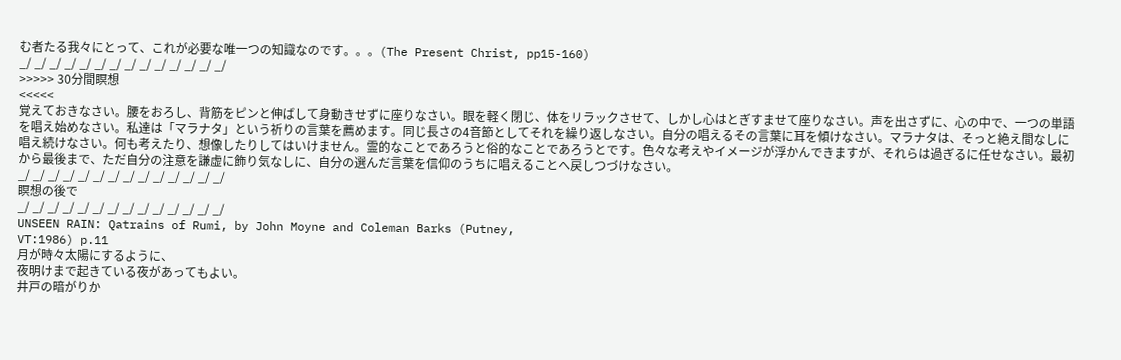む者たる我々にとって、これが必要な唯一つの知識なのです。。。(The Present Christ, pp15-160)
_/ _/ _/ _/ _/ _/ _/ _/ _/ _/ _/ _/ _/ _/
>>>>> 30分間瞑想
<<<<<
覚えておきなさい。腰をおろし、背筋をピンと伸ばして身動きせずに座りなさい。眼を軽く閉じ、体をリラックさせて、しかし心はとぎすませて座りなさい。声を出さずに、心の中で、一つの単語を唱え始めなさい。私達は「マラナタ」という祈りの言葉を薦めます。同じ長さの4音節としてそれを繰り返しなさい。自分の唱えるその言葉に耳を傾けなさい。マラナタは、そっと絶え間なしに唱え続けなさい。何も考えたり、想像したりしてはいけません。霊的なことであろうと俗的なことであろうとです。色々な考えやイメージが浮かんできますが、それらは過ぎるに任せなさい。最初から最後まで、ただ自分の注意を謙虚に飾り気なしに、自分の選んだ言葉を信仰のうちに唱えることへ戻しつづけなさい。
_/ _/ _/ _/ _/ _/ _/ _/ _/ _/ _/ _/ _/ _/
瞑想の後で
_/ _/ _/ _/ _/ _/ _/ _/ _/ _/ _/ _/ _/ _/
UNSEEN RAIN: Qatrains of Rumi, by John Moyne and Coleman Barks (Putney,
VT:1986) p.11
月が時々太陽にするように、
夜明けまで起きている夜があってもよい。
井戸の暗がりか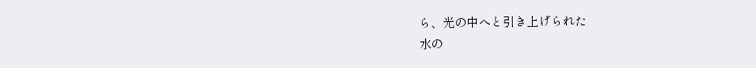ら、光の中へと引き上げられた
水の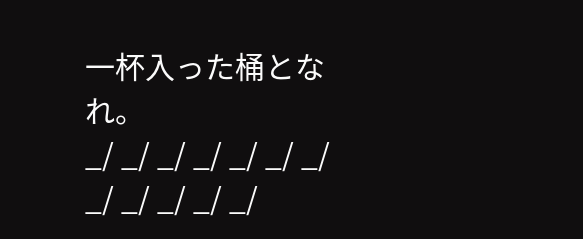一杯入った桶となれ。
_/ _/ _/ _/ _/ _/ _/ _/ _/ _/ _/ _/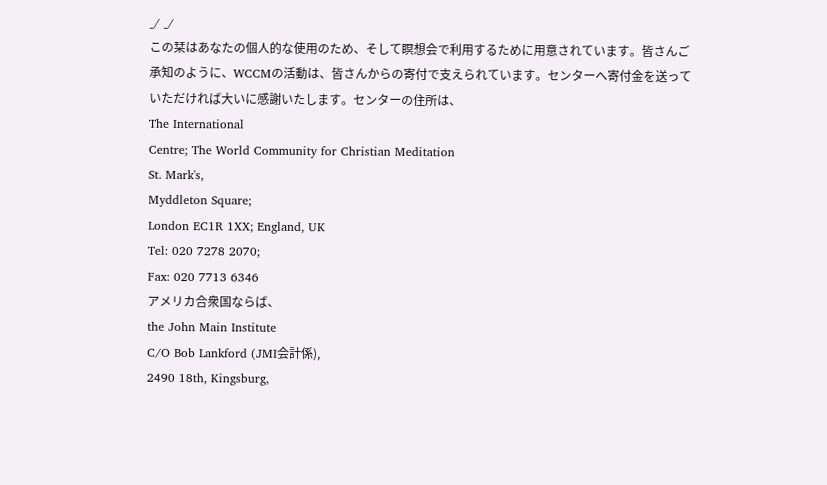_/ _/
この栞はあなたの個人的な使用のため、そして瞑想会で利用するために用意されています。皆さんご承知のように、WCCMの活動は、皆さんからの寄付で支えられています。センターへ寄付金を送っていただければ大いに感謝いたします。センターの住所は、
The International
Centre; The World Community for Christian Meditation
St. Mark's,
Myddleton Square;
London EC1R 1XX; England, UK
Tel: 020 7278 2070;
Fax: 020 7713 6346
アメリカ合衆国ならば、
the John Main Institute
C/O Bob Lankford (JMI会計係),
2490 18th, Kingsburg,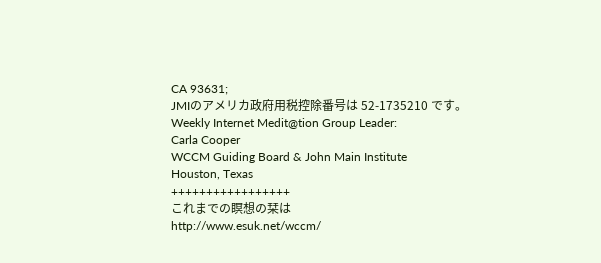CA 93631;
JMIのアメリカ政府用税控除番号は 52-1735210 です。
Weekly Internet Medit@tion Group Leader:
Carla Cooper
WCCM Guiding Board & John Main Institute
Houston, Texas
+++++++++++++++++
これまでの瞑想の栞は
http://www.esuk.net/wccm/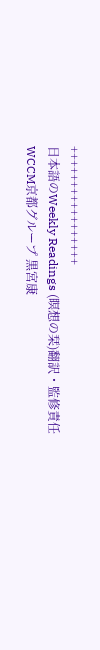+++++++++++++++++
日本語のWeekly Readings (瞑想の栞)翻訳・監修責任
WCCM京都グループ 黒宮康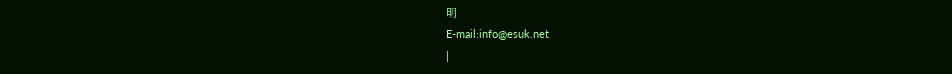明
E-mail:info@esuk.net
|